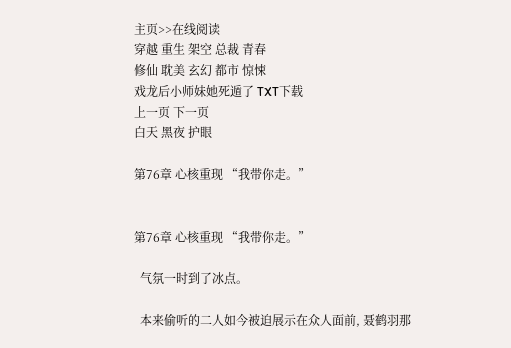主页>>在线阅读
穿越 重生 架空 总裁 青春
修仙 耽美 玄幻 都市 惊悚
戏龙后小师妹她死遁了 TXT下载
上一页 下一页
白天 黑夜 护眼

第76章 心核重现 “我带你走。”


第76章 心核重现 “我带你走。”

  气氛一时到了冰点。

  本来偷听的二人如今被迫展示在众人面前, 聂鹤羽那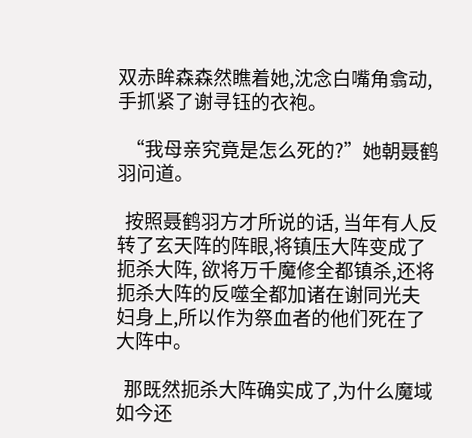双赤眸森森然瞧着她,沈念白嘴角翕动,手抓紧了谢寻钰的衣袍。

  “我母亲究竟是怎么死的?”她朝聂鹤羽问道。

  按照聂鹤羽方才所说的话, 当年有人反转了玄天阵的阵眼,将镇压大阵变成了扼杀大阵, 欲将万千魔修全都镇杀,还将扼杀大阵的反噬全都加诸在谢同光夫妇身上,所以作为祭血者的他们死在了大阵中。

  那既然扼杀大阵确实成了,为什么魔域如今还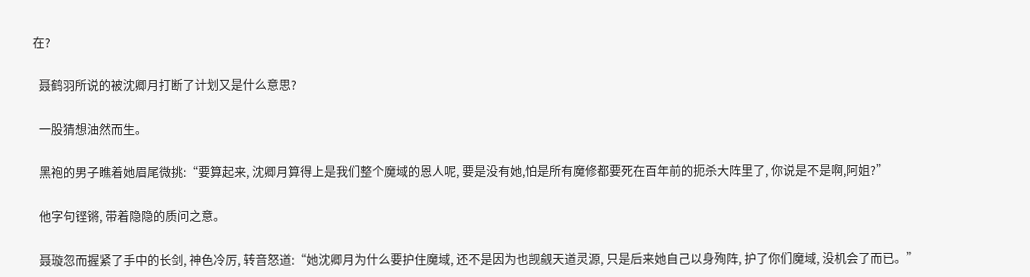在?

  聂鹤羽所说的被沈卿月打断了计划又是什么意思?

  一股猜想油然而生。

  黑袍的男子瞧着她眉尾微挑:“要算起来, 沈卿月算得上是我们整个魔域的恩人呢, 要是没有她,怕是所有魔修都要死在百年前的扼杀大阵里了, 你说是不是啊,阿姐?”

  他字句铿锵, 带着隐隐的质问之意。

  聂璇忽而握紧了手中的长剑, 神色冷厉, 转音怒道:“她沈卿月为什么要护住魔域, 还不是因为也觊觎天道灵源, 只是后来她自己以身殉阵, 护了你们魔域, 没机会了而已。”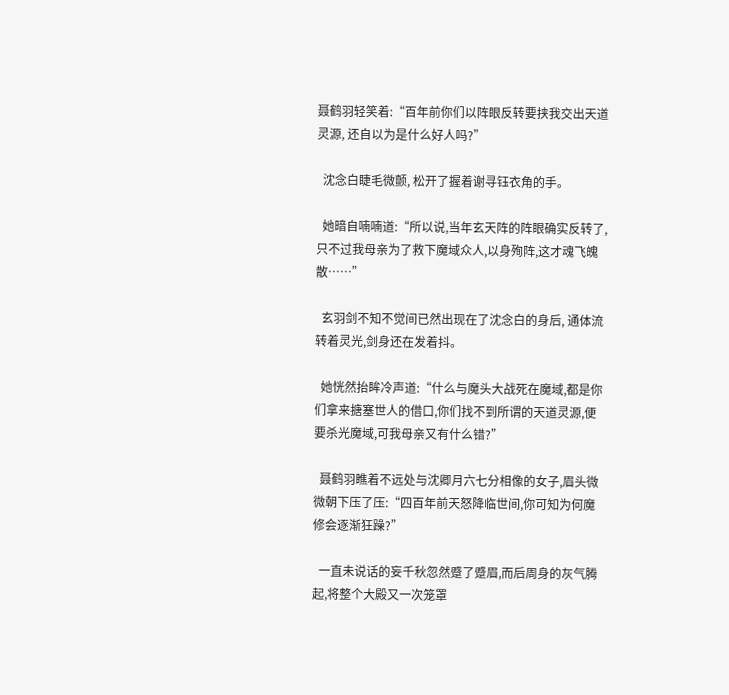聂鹤羽轻笑着:“百年前你们以阵眼反转要挟我交出天道灵源, 还自以为是什么好人吗?”

  沈念白睫毛微颤, 松开了握着谢寻钰衣角的手。

  她暗自喃喃道:“所以说,当年玄天阵的阵眼确实反转了, 只不过我母亲为了救下魔域众人,以身殉阵,这才魂飞魄散……”

  玄羽剑不知不觉间已然出现在了沈念白的身后, 通体流转着灵光,剑身还在发着抖。

  她恍然抬眸冷声道:“什么与魔头大战死在魔域,都是你们拿来搪塞世人的借口,你们找不到所谓的天道灵源,便要杀光魔域,可我母亲又有什么错?”

  聂鹤羽瞧着不远处与沈卿月六七分相像的女子,眉头微微朝下压了压:“四百年前天怒降临世间,你可知为何魔修会逐渐狂躁?”

  一直未说话的妄千秋忽然蹙了蹙眉,而后周身的灰气腾起,将整个大殿又一次笼罩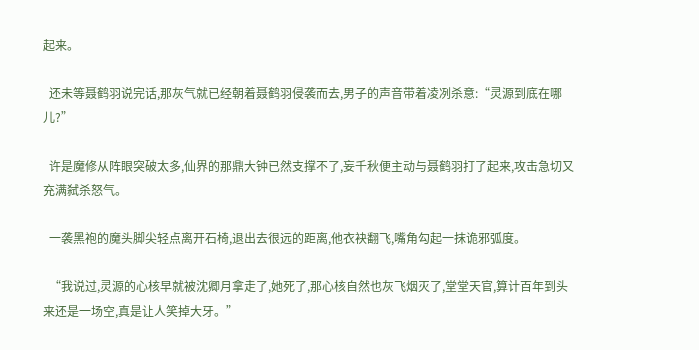起来。

  还未等聂鹤羽说完话,那灰气就已经朝着聂鹤羽侵袭而去,男子的声音带着凌冽杀意:“灵源到底在哪儿?”

  许是魔修从阵眼突破太多,仙界的那鼎大钟已然支撑不了,妄千秋便主动与聂鹤羽打了起来,攻击急切又充满弑杀怒气。

  一袭黑袍的魔头脚尖轻点离开石椅,退出去很远的距离,他衣袂翻飞,嘴角勾起一抹诡邪弧度。

  “我说过,灵源的心核早就被沈卿月拿走了,她死了,那心核自然也灰飞烟灭了,堂堂天官,算计百年到头来还是一场空,真是让人笑掉大牙。”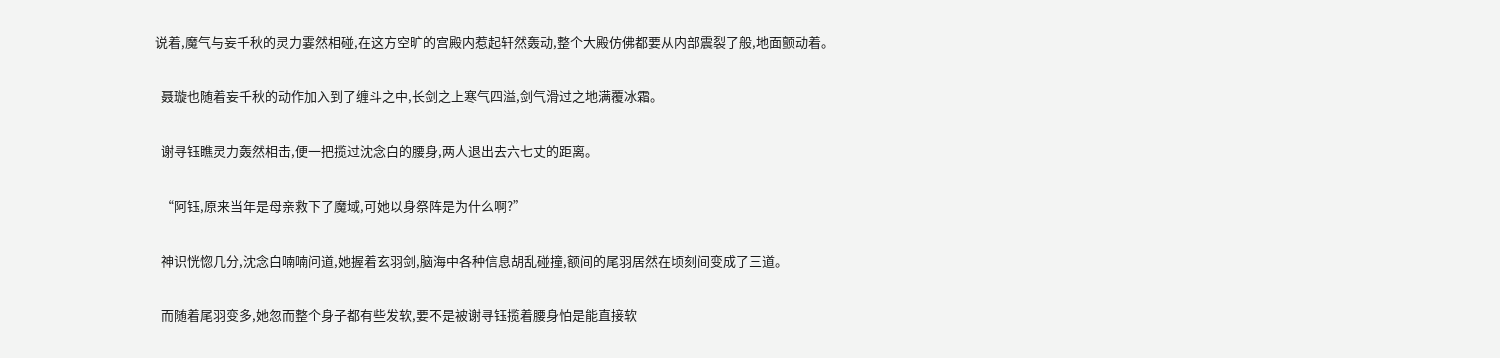说着,魔气与妄千秋的灵力霎然相碰,在这方空旷的宫殿内惹起轩然轰动,整个大殿仿佛都要从内部震裂了般,地面颤动着。

  聂璇也随着妄千秋的动作加入到了缠斗之中,长剑之上寒气四溢,剑气滑过之地满覆冰霜。

  谢寻钰瞧灵力轰然相击,便一把揽过沈念白的腰身,两人退出去六七丈的距离。

  “阿钰,原来当年是母亲救下了魔域,可她以身祭阵是为什么啊?”

  神识恍惚几分,沈念白喃喃问道,她握着玄羽剑,脑海中各种信息胡乱碰撞,额间的尾羽居然在顷刻间变成了三道。

  而随着尾羽变多,她忽而整个身子都有些发软,要不是被谢寻钰揽着腰身怕是能直接软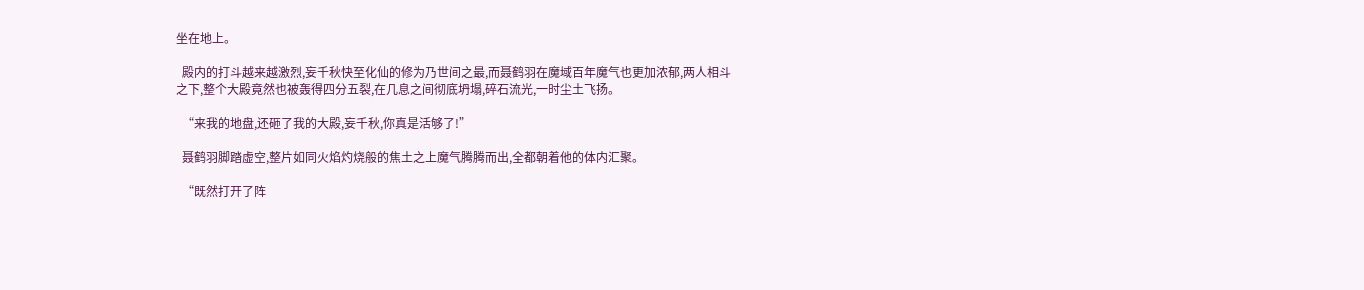坐在地上。

  殿内的打斗越来越激烈,妄千秋快至化仙的修为乃世间之最,而聂鹤羽在魔域百年魔气也更加浓郁,两人相斗之下,整个大殿竟然也被轰得四分五裂,在几息之间彻底坍塌,碎石流光,一时尘土飞扬。

  “来我的地盘,还砸了我的大殿,妄千秋,你真是活够了!”

  聂鹤羽脚踏虚空,整片如同火焰灼烧般的焦土之上魔气腾腾而出,全都朝着他的体内汇聚。

  “既然打开了阵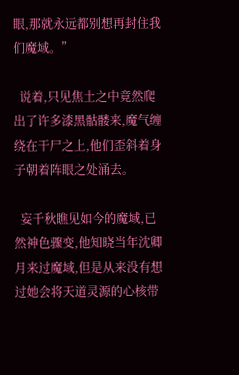眼,那就永远都别想再封住我们魔域。”

  说着,只见焦土之中竟然爬出了许多漆黑骷髅来,魔气缠绕在干尸之上,他们歪斜着身子朝着阵眼之处涌去。

  妄千秋瞧见如今的魔域,已然神色骤变,他知晓当年沈卿月来过魔域,但是从来没有想过她会将天道灵源的心核带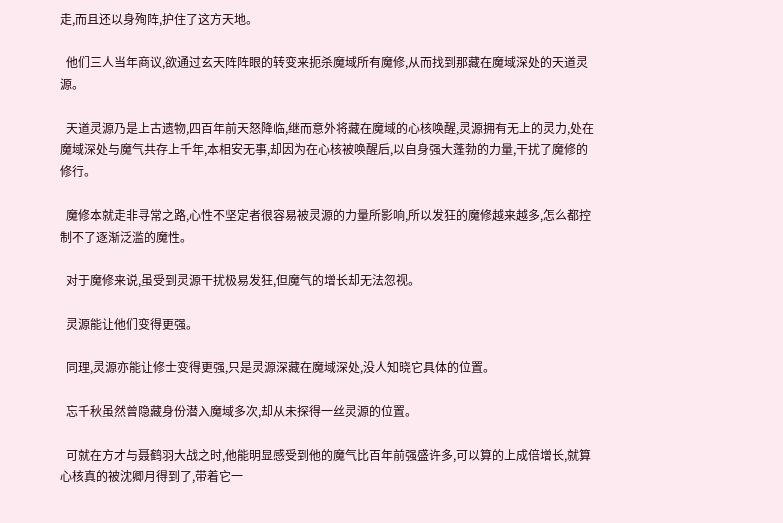走,而且还以身殉阵,护住了这方天地。

  他们三人当年商议,欲通过玄天阵阵眼的转变来扼杀魔域所有魔修,从而找到那藏在魔域深处的天道灵源。

  天道灵源乃是上古遗物,四百年前天怒降临,继而意外将藏在魔域的心核唤醒,灵源拥有无上的灵力,处在魔域深处与魔气共存上千年,本相安无事,却因为在心核被唤醒后,以自身强大蓬勃的力量,干扰了魔修的修行。

  魔修本就走非寻常之路,心性不坚定者很容易被灵源的力量所影响,所以发狂的魔修越来越多,怎么都控制不了逐渐泛滥的魔性。

  对于魔修来说,虽受到灵源干扰极易发狂,但魔气的增长却无法忽视。

  灵源能让他们变得更强。

  同理,灵源亦能让修士变得更强,只是灵源深藏在魔域深处,没人知晓它具体的位置。

  忘千秋虽然曾隐藏身份潜入魔域多次,却从未探得一丝灵源的位置。

  可就在方才与聂鹤羽大战之时,他能明显感受到他的魔气比百年前强盛许多,可以算的上成倍增长,就算心核真的被沈卿月得到了,带着它一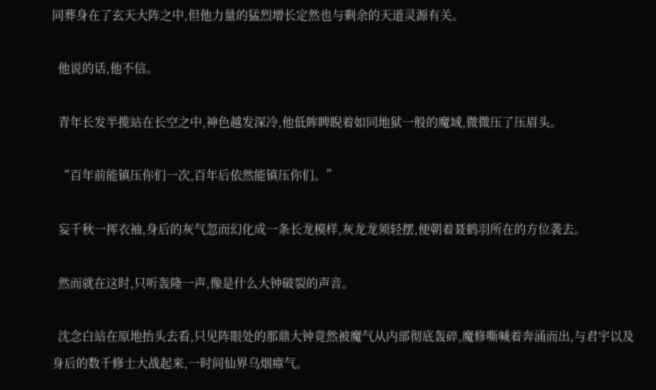同葬身在了玄天大阵之中,但他力量的猛烈增长定然也与剩余的天道灵源有关。

  他说的话,他不信。

  青年长发半揽站在长空之中,神色越发深冷,他低眸睥睨着如同地狱一般的魔域,微微压了压眉头。

  “百年前能镇压你们一次,百年后依然能镇压你们。”

  妄千秋一挥衣袖,身后的灰气忽而幻化成一条长龙模样,灰龙龙须轻摆,便朝着聂鹤羽所在的方位袭去。

  然而就在这时,只听轰隆一声,像是什么大钟破裂的声音。

  沈念白站在原地抬头去看,只见阵眼处的那鼎大钟竟然被魔气从内部彻底轰碎,魔修嘶喊着奔涌而出,与君宇以及身后的数千修士大战起来,一时间仙界乌烟瘴气。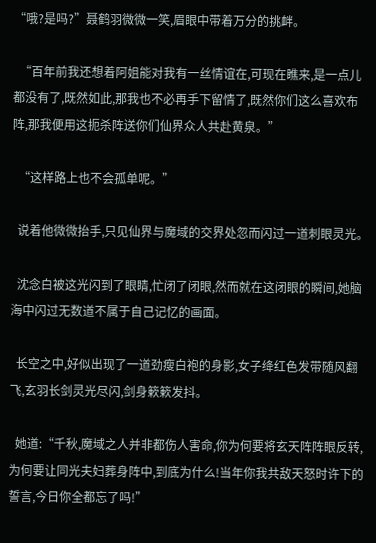“哦?是吗?”聂鹤羽微微一笑,眉眼中带着万分的挑衅。

  “百年前我还想着阿姐能对我有一丝情谊在,可现在瞧来,是一点儿都没有了,既然如此,那我也不必再手下留情了,既然你们这么喜欢布阵,那我便用这扼杀阵送你们仙界众人共赴黄泉。”

  “这样路上也不会孤单呢。”

  说着他微微抬手,只见仙界与魔域的交界处忽而闪过一道刺眼灵光。

  沈念白被这光闪到了眼睛,忙闭了闭眼,然而就在这闭眼的瞬间,她脑海中闪过无数道不属于自己记忆的画面。

  长空之中,好似出现了一道劲瘦白袍的身影,女子绛红色发带随风翻飞,玄羽长剑灵光尽闪,剑身簌簌发抖。

  她道:“千秋,魔域之人并非都伤人害命,你为何要将玄天阵阵眼反转,为何要让同光夫妇葬身阵中,到底为什么!当年你我共敌天怒时许下的誓言,今日你全都忘了吗!”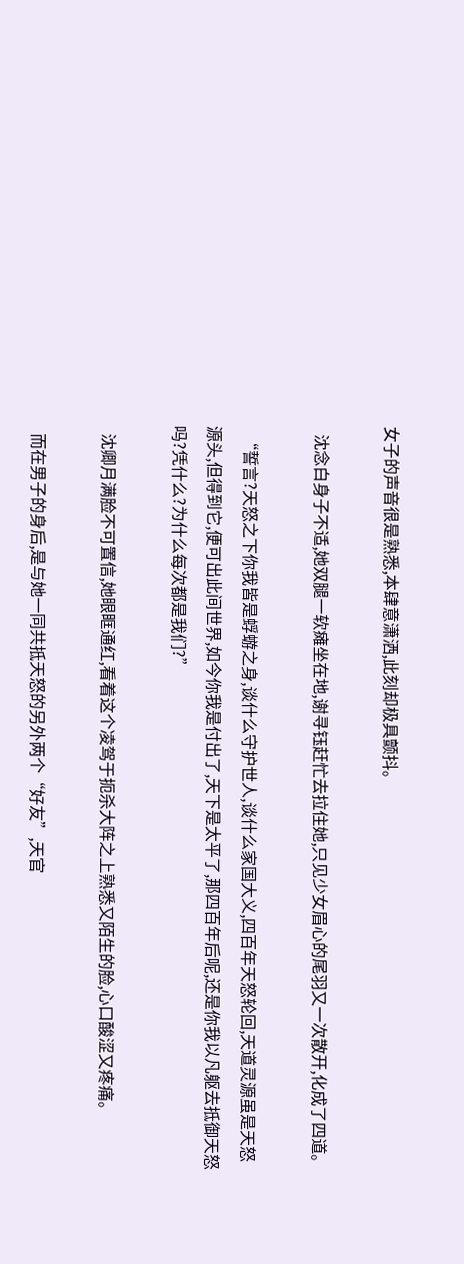女子的声音很是熟悉,本肆意潇洒,此刻却极具颤抖。

  沈念白身子不适,她双腿一软瘫坐在地,谢寻钰赶忙去拉住她,只见少女眉心的尾羽又一次散开,化成了四道。

  “誓言?天怒之下你我皆是蜉蝣之身,谈什么守护世人,谈什么家国大义,四百年天怒轮回,天道灵源虽是天怒源头,但得到它,便可出此间世界,如今你我是付出了,天下是太平了,那四百年后呢,还是你我以凡躯去抵御天怒吗?凭什么?为什么每次都是我们?”

  沈卿月满脸不可置信,她眼眶通红,看着这个凌驾于扼杀大阵之上熟悉又陌生的脸,心口酸涩又疼痛。

  而在男子的身后,是与她一同共抵天怒的另外两个“好友”,天官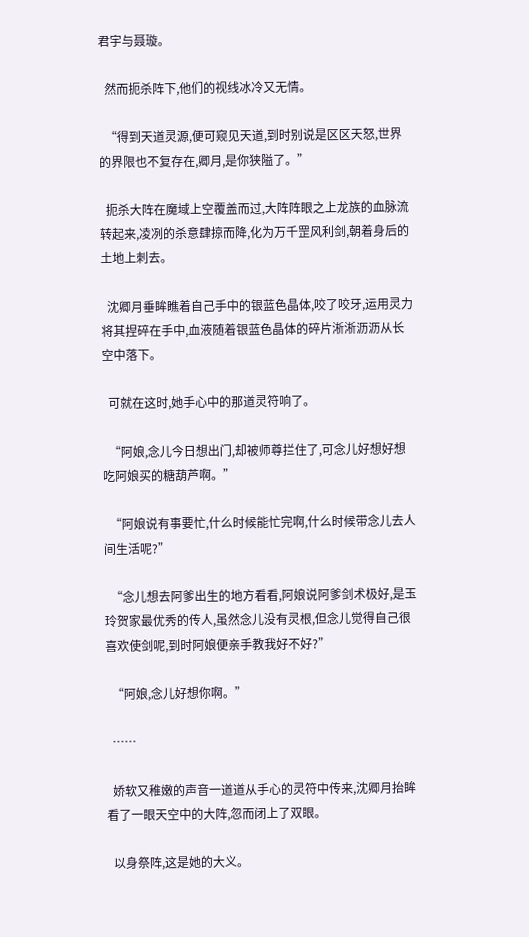君宇与聂璇。

  然而扼杀阵下,他们的视线冰冷又无情。

  “得到天道灵源,便可窥见天道,到时别说是区区天怒,世界的界限也不复存在,卿月,是你狭隘了。”

  扼杀大阵在魔域上空覆盖而过,大阵阵眼之上龙族的血脉流转起来,凌冽的杀意肆掠而降,化为万千罡风利剑,朝着身后的土地上刺去。

  沈卿月垂眸瞧着自己手中的银蓝色晶体,咬了咬牙,运用灵力将其捏碎在手中,血液随着银蓝色晶体的碎片淅淅沥沥从长空中落下。

  可就在这时,她手心中的那道灵符响了。

  “阿娘,念儿今日想出门,却被师尊拦住了,可念儿好想好想吃阿娘买的糖葫芦啊。”

  “阿娘说有事要忙,什么时候能忙完啊,什么时候带念儿去人间生活呢?”

  “念儿想去阿爹出生的地方看看,阿娘说阿爹剑术极好,是玉玲贺家最优秀的传人,虽然念儿没有灵根,但念儿觉得自己很喜欢使剑呢,到时阿娘便亲手教我好不好?”

  “阿娘,念儿好想你啊。”

  ……

  娇软又稚嫩的声音一道道从手心的灵符中传来,沈卿月抬眸看了一眼天空中的大阵,忽而闭上了双眼。

  以身祭阵,这是她的大义。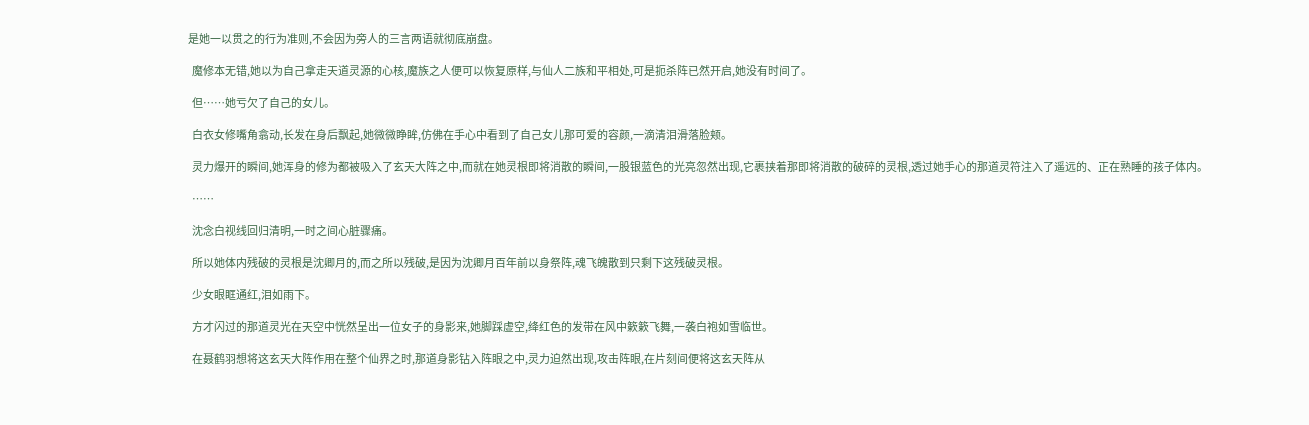是她一以贯之的行为准则,不会因为旁人的三言两语就彻底崩盘。

  魔修本无错,她以为自己拿走天道灵源的心核,魔族之人便可以恢复原样,与仙人二族和平相处,可是扼杀阵已然开启,她没有时间了。

  但……她亏欠了自己的女儿。

  白衣女修嘴角翕动,长发在身后飘起,她微微睁眸,仿佛在手心中看到了自己女儿那可爱的容颜,一滴清泪滑落脸颊。

  灵力爆开的瞬间,她浑身的修为都被吸入了玄天大阵之中,而就在她灵根即将消散的瞬间,一股银蓝色的光亮忽然出现,它裹挟着那即将消散的破碎的灵根,透过她手心的那道灵符注入了遥远的、正在熟睡的孩子体内。

  ……

  沈念白视线回归清明,一时之间心脏骤痛。

  所以她体内残破的灵根是沈卿月的,而之所以残破,是因为沈卿月百年前以身祭阵,魂飞魄散到只剩下这残破灵根。

  少女眼眶通红,泪如雨下。

  方才闪过的那道灵光在天空中恍然呈出一位女子的身影来,她脚踩虚空,绛红色的发带在风中簌簌飞舞,一袭白袍如雪临世。

  在聂鹤羽想将这玄天大阵作用在整个仙界之时,那道身影钻入阵眼之中,灵力迫然出现,攻击阵眼,在片刻间便将这玄天阵从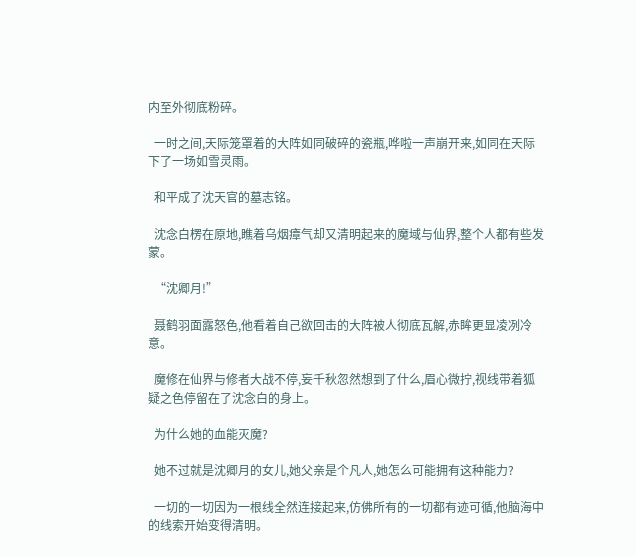内至外彻底粉碎。

  一时之间,天际笼罩着的大阵如同破碎的瓷瓶,哗啦一声崩开来,如同在天际下了一场如雪灵雨。

  和平成了沈天官的墓志铭。

  沈念白楞在原地,瞧着乌烟瘴气却又清明起来的魔域与仙界,整个人都有些发蒙。

  “沈卿月!”

  聂鹤羽面露怒色,他看着自己欲回击的大阵被人彻底瓦解,赤眸更显凌冽冷意。

  魔修在仙界与修者大战不停,妄千秋忽然想到了什么,眉心微拧,视线带着狐疑之色停留在了沈念白的身上。

  为什么她的血能灭魔?

  她不过就是沈卿月的女儿,她父亲是个凡人,她怎么可能拥有这种能力?

  一切的一切因为一根线全然连接起来,仿佛所有的一切都有迹可循,他脑海中的线索开始变得清明。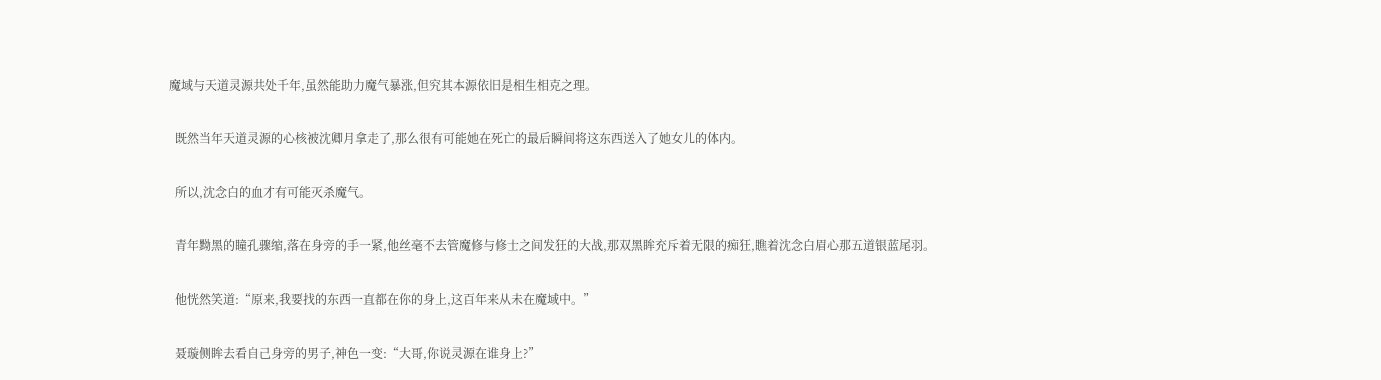魔域与天道灵源共处千年,虽然能助力魔气暴涨,但究其本源依旧是相生相克之理。

  既然当年天道灵源的心核被沈卿月拿走了,那么很有可能她在死亡的最后瞬间将这东西送入了她女儿的体内。

  所以,沈念白的血才有可能灭杀魔气。

  青年黝黑的瞳孔骤缩,落在身旁的手一紧,他丝毫不去管魔修与修士之间发狂的大战,那双黑眸充斥着无限的痴狂,瞧着沈念白眉心那五道银蓝尾羽。

  他恍然笑道:“原来,我要找的东西一直都在你的身上,这百年来从未在魔域中。”

  聂璇侧眸去看自己身旁的男子,神色一变:“大哥,你说灵源在谁身上?”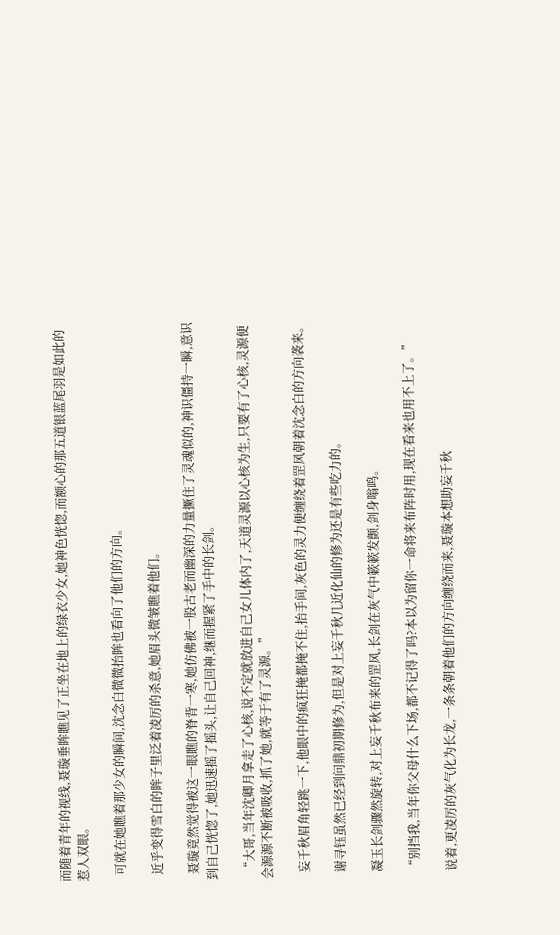而随着青年的视线,聂璇垂眸瞧见了正坐在地上的绿衣少女,她神色恍惚,而额心的那五道银蓝尾羽是如此的惹人双眼。

  可就在她瞧着那少女的瞬间,沈念白微微抬眸也看向了他们的方向。

  近乎变得雪白的眸子里泛着凌厉的杀意,她眉头微皱瞧着他们。

  聂璇竟然觉得被这一眼瞧的脊背一寒,她仿佛被一股古老而幽深的力量撅住了灵魂似的,神识僵持一瞬,意识到自己恍惚了,她迅速摇了摇头,让自己回神,继而握紧了手中的长剑。

  “大哥,当年沈卿月拿走了心核,说不定就放进自己女儿体内了,天道灵源以心核为生,只要有了心核,灵源便会源源不断被吸收,抓了她,就等于有了灵源。”

  妄千秋眉角轻跳一下,他眼中的疯狂掩都掩不住,抬手间,灰色的灵力便缠绕着罡风朝着沈念白的方向袭来。

  谢寻钰虽然已经到问鼎初期修为,但是对上妄千秋几近化仙的修为还是有些吃力的。

  凝玉长剑骤然旋转,对上妄千秋布来的罡风,长剑在灰气中簌簌发颤,剑身嗡鸣。

  “别挡我,当年你父母什么下场,都不记得了吗?本以为留你一命将来布阵时用,现在看来也用不上了。”

  说着,更凌厉的灰气化为长龙,一条条朝着他们的方向缠绕而来,聂璇本想助妄千秋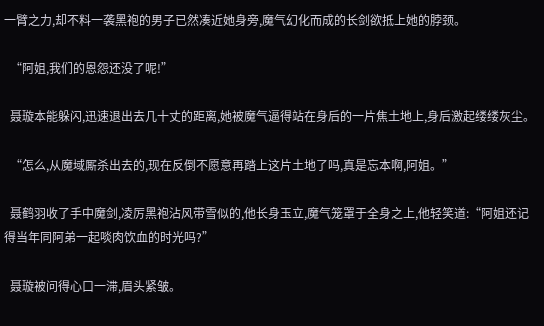一臂之力,却不料一袭黑袍的男子已然凑近她身旁,魔气幻化而成的长剑欲抵上她的脖颈。

  “阿姐,我们的恩怨还没了呢!”

  聂璇本能躲闪,迅速退出去几十丈的距离,她被魔气逼得站在身后的一片焦土地上,身后激起缕缕灰尘。

  “怎么,从魔域厮杀出去的,现在反倒不愿意再踏上这片土地了吗,真是忘本啊,阿姐。”

  聂鹤羽收了手中魔剑,凌厉黑袍沾风带雪似的,他长身玉立,魔气笼罩于全身之上,他轻笑道:“阿姐还记得当年同阿弟一起啖肉饮血的时光吗?”

  聂璇被问得心口一滞,眉头紧皱。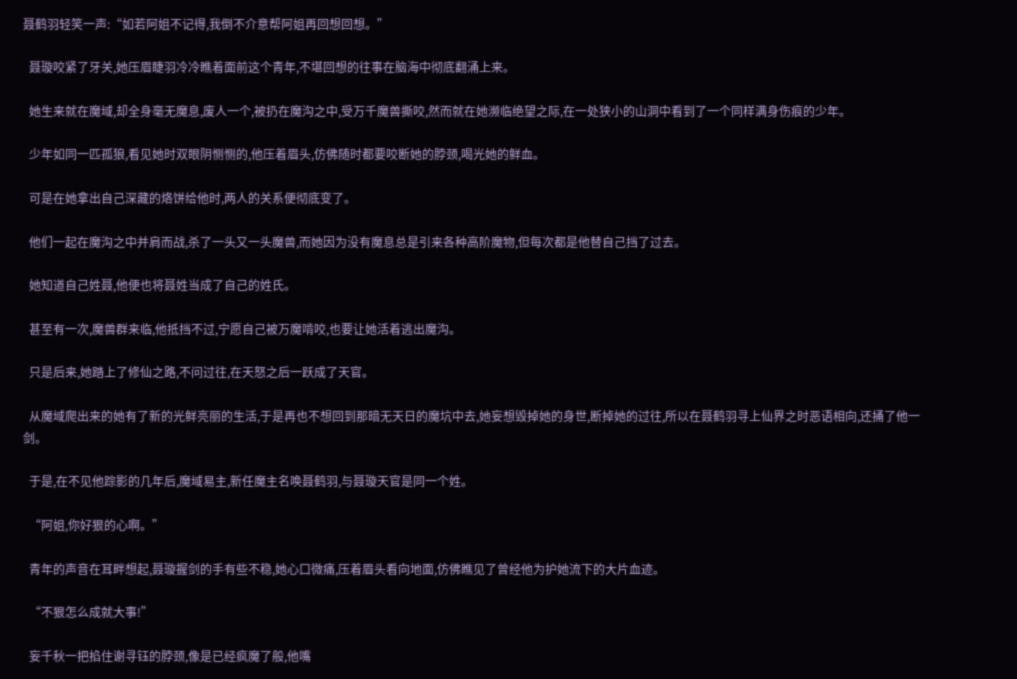聂鹤羽轻笑一声:“如若阿姐不记得,我倒不介意帮阿姐再回想回想。”

  聂璇咬紧了牙关,她压眉睫羽冷冷瞧着面前这个青年,不堪回想的往事在脑海中彻底翻涌上来。

  她生来就在魔域,却全身毫无魔息,废人一个,被扔在魔沟之中,受万千魔兽撕咬,然而就在她濒临绝望之际,在一处狭小的山洞中看到了一个同样满身伤痕的少年。

  少年如同一匹孤狼,看见她时双眼阴恻恻的,他压着眉头,仿佛随时都要咬断她的脖颈,喝光她的鲜血。

  可是在她拿出自己深藏的烙饼给他时,两人的关系便彻底变了。

  他们一起在魔沟之中并肩而战,杀了一头又一头魔兽,而她因为没有魔息总是引来各种高阶魔物,但每次都是他替自己挡了过去。

  她知道自己姓聂,他便也将聂姓当成了自己的姓氏。

  甚至有一次,魔兽群来临,他抵挡不过,宁愿自己被万魔啃咬,也要让她活着逃出魔沟。

  只是后来,她踏上了修仙之路,不问过往,在天怒之后一跃成了天官。

  从魔域爬出来的她有了新的光鲜亮丽的生活,于是再也不想回到那暗无天日的魔坑中去,她妄想毁掉她的身世,断掉她的过往,所以在聂鹤羽寻上仙界之时恶语相向,还捅了他一剑。

  于是,在不见他踪影的几年后,魔域易主,新任魔主名唤聂鹤羽,与聂璇天官是同一个姓。

  “阿姐,你好狠的心啊。”

  青年的声音在耳畔想起,聂璇握剑的手有些不稳,她心口微痛,压着眉头看向地面,仿佛瞧见了曾经他为护她流下的大片血迹。

  “不狠怎么成就大事!”

  妄千秋一把掐住谢寻钰的脖颈,像是已经疯魔了般,他嘴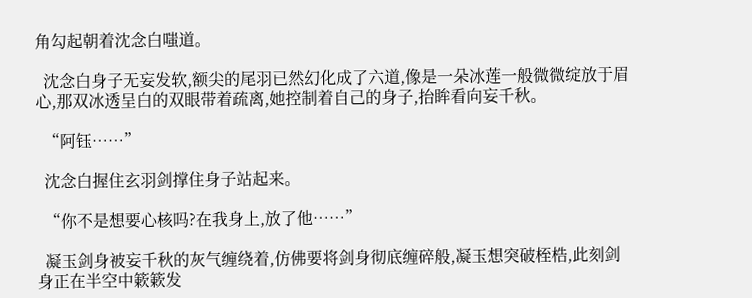角勾起朝着沈念白嗤道。

  沈念白身子无妄发软,额尖的尾羽已然幻化成了六道,像是一朵冰莲一般微微绽放于眉心,那双冰透呈白的双眼带着疏离,她控制着自己的身子,抬眸看向妄千秋。

  “阿钰……”

  沈念白握住玄羽剑撑住身子站起来。

  “你不是想要心核吗?在我身上,放了他……”

  凝玉剑身被妄千秋的灰气缠绕着,仿佛要将剑身彻底缠碎般,凝玉想突破桎梏,此刻剑身正在半空中簌簌发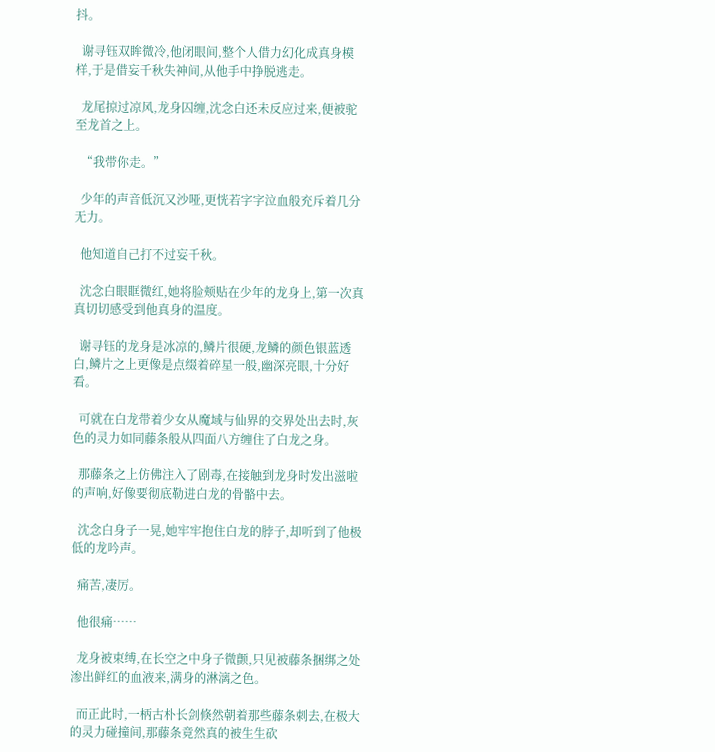抖。

  谢寻钰双眸微冷,他闭眼间,整个人借力幻化成真身模样,于是借妄千秋失神间,从他手中挣脱逃走。

  龙尾掠过凉风,龙身囚缠,沈念白还未反应过来,便被驼至龙首之上。

  “我带你走。”

  少年的声音低沉又沙哑,更恍若字字泣血般充斥着几分无力。

  他知道自己打不过妄千秋。

  沈念白眼眶微红,她将脸颊贴在少年的龙身上,第一次真真切切感受到他真身的温度。

  谢寻钰的龙身是冰凉的,鳞片很硬,龙鳞的颜色银蓝透白,鳞片之上更像是点缀着碎星一般,幽深亮眼,十分好看。

  可就在白龙带着少女从魔域与仙界的交界处出去时,灰色的灵力如同藤条般从四面八方缠住了白龙之身。

  那藤条之上仿佛注入了剧毒,在接触到龙身时发出滋啦的声响,好像要彻底勒进白龙的骨骼中去。

  沈念白身子一晃,她牢牢抱住白龙的脖子,却听到了他极低的龙吟声。

  痛苦,凄厉。

  他很痛……

  龙身被束缚,在长空之中身子微颤,只见被藤条捆绑之处渗出鲜红的血液来,满身的淋漓之色。

  而正此时,一柄古朴长剑倏然朝着那些藤条刺去,在极大的灵力碰撞间,那藤条竟然真的被生生砍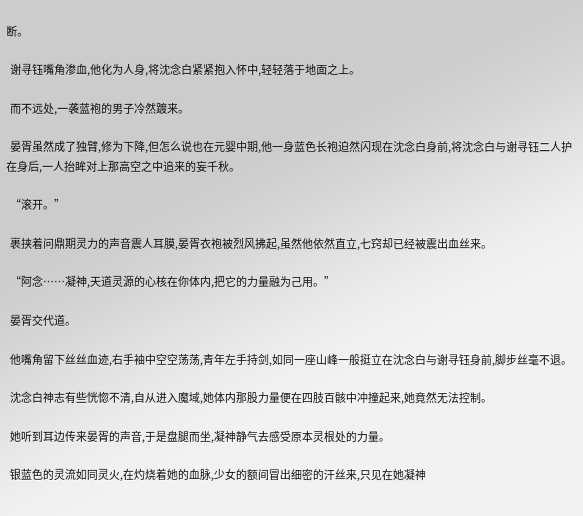断。

  谢寻钰嘴角渗血,他化为人身,将沈念白紧紧抱入怀中,轻轻落于地面之上。

  而不远处,一袭蓝袍的男子冷然踱来。

  晏胥虽然成了独臂,修为下降,但怎么说也在元婴中期,他一身蓝色长袍迫然闪现在沈念白身前,将沈念白与谢寻钰二人护在身后,一人抬眸对上那高空之中追来的妄千秋。

  “滚开。”

  裹挟着问鼎期灵力的声音震人耳膜,晏胥衣袍被烈风拂起,虽然他依然直立,七窍却已经被震出血丝来。

  “阿念……凝神,天道灵源的心核在你体内,把它的力量融为己用。”

  晏胥交代道。

  他嘴角留下丝丝血迹,右手袖中空空荡荡,青年左手持剑,如同一座山峰一般挺立在沈念白与谢寻钰身前,脚步丝毫不退。

  沈念白神志有些恍惚不清,自从进入魔域,她体内那股力量便在四肢百骸中冲撞起来,她竟然无法控制。

  她听到耳边传来晏胥的声音,于是盘腿而坐,凝神静气去感受原本灵根处的力量。

  银蓝色的灵流如同灵火,在灼烧着她的血脉,少女的额间冒出细密的汗丝来,只见在她凝神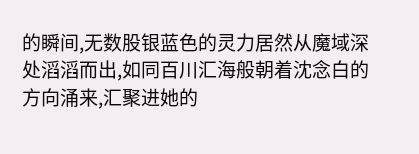的瞬间,无数股银蓝色的灵力居然从魔域深处滔滔而出,如同百川汇海般朝着沈念白的方向涌来,汇聚进她的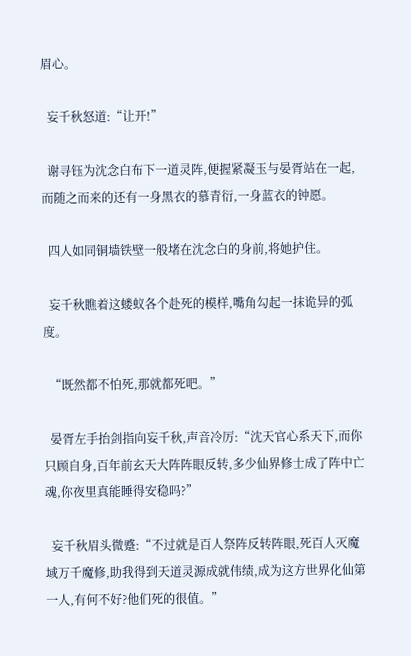眉心。

  妄千秋怒道:“让开!”

  谢寻钰为沈念白布下一道灵阵,便握紧凝玉与晏胥站在一起,而随之而来的还有一身黑衣的慕青衍,一身蓝衣的钟愿。

  四人如同铜墙铁壁一般堵在沈念白的身前,将她护住。

  妄千秋瞧着这蝼蚁各个赴死的模样,嘴角勾起一抹诡异的弧度。

  “既然都不怕死,那就都死吧。”

  晏胥左手抬剑指向妄千秋,声音冷厉:“沈天官心系天下,而你只顾自身,百年前玄天大阵阵眼反转,多少仙界修士成了阵中亡魂,你夜里真能睡得安稳吗?”

  妄千秋眉头微蹙:“不过就是百人祭阵反转阵眼,死百人灭魔域万千魔修,助我得到天道灵源成就伟绩,成为这方世界化仙第一人,有何不好?他们死的很值。”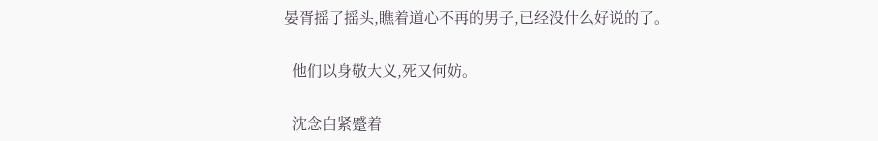晏胥摇了摇头,瞧着道心不再的男子,已经没什么好说的了。

  他们以身敬大义,死又何妨。

  沈念白紧蹙着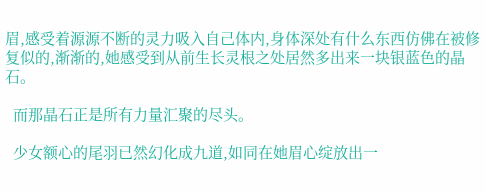眉,感受着源源不断的灵力吸入自己体内,身体深处有什么东西仿佛在被修复似的,渐渐的,她感受到从前生长灵根之处居然多出来一块银蓝色的晶石。

  而那晶石正是所有力量汇聚的尽头。

  少女额心的尾羽已然幻化成九道,如同在她眉心绽放出一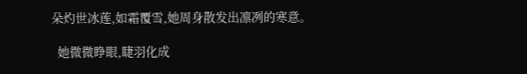朵灼世冰莲,如霜覆雪,她周身散发出凛冽的寒意。

  她微微睁眼,睫羽化成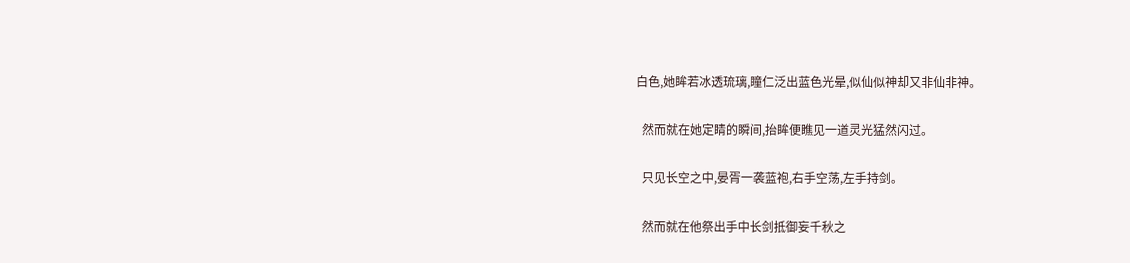白色,她眸若冰透琉璃,瞳仁泛出蓝色光晕,似仙似神却又非仙非神。

  然而就在她定睛的瞬间,抬眸便瞧见一道灵光猛然闪过。

  只见长空之中,晏胥一袭蓝袍,右手空荡,左手持剑。

  然而就在他祭出手中长剑抵御妄千秋之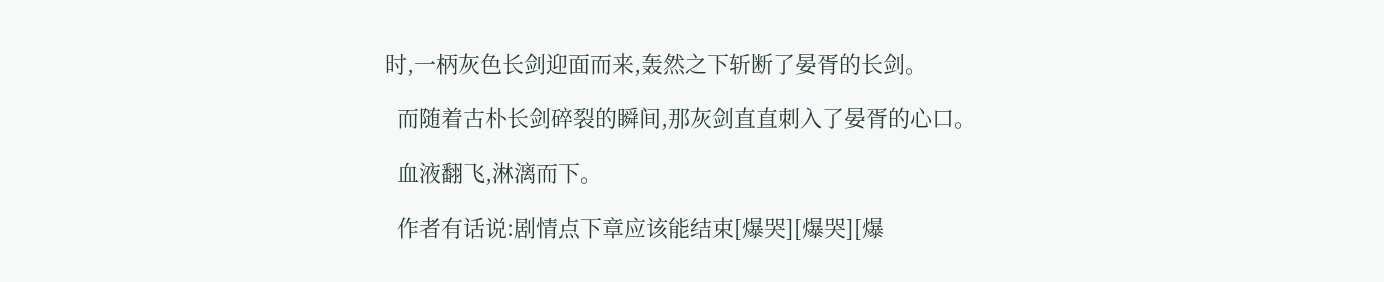时,一柄灰色长剑迎面而来,轰然之下斩断了晏胥的长剑。

  而随着古朴长剑碎裂的瞬间,那灰剑直直刺入了晏胥的心口。

  血液翻飞,淋漓而下。

  作者有话说:剧情点下章应该能结束[爆哭][爆哭][爆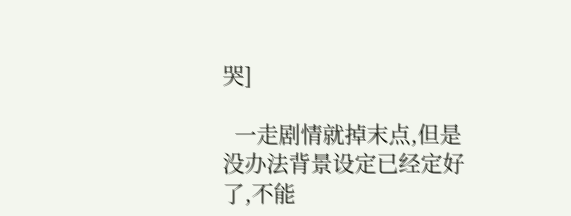哭]

  一走剧情就掉末点,但是没办法背景设定已经定好了,不能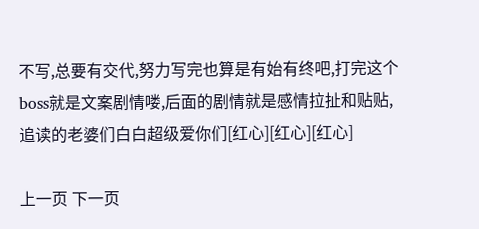不写,总要有交代,努力写完也算是有始有终吧,打完这个boss就是文案剧情喽,后面的剧情就是感情拉扯和贴贴,追读的老婆们白白超级爱你们[红心][红心][红心]

上一页 下一页